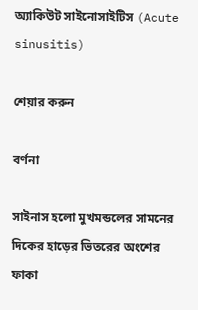অ্যাকিউট সাইনোসাইটিস (Acute sinusitis)

শেয়ার করুন

বর্ণনা

সাইনাস হলো মুখমন্ডলের সামনের দিকের হাড়ের ভিতরের অংশের ফাকা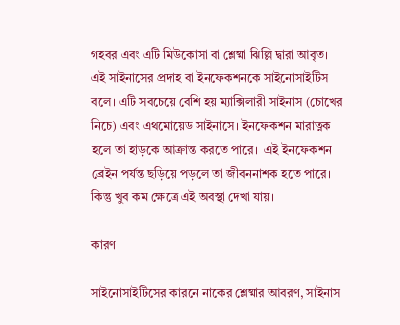গহবর এবং এটি মিউকোসা বা শ্লেষ্মা ঝিল্লি দ্বারা আবৃত। এই সাইনাসের প্রদাহ বা ইনফেকশনকে সাইনোসাইটিস বলে। এটি সবচেয়ে বেশি হয় ম্যাক্সিলারী সাইনাস (চোখের নিচে) এবং এথমোয়েড সাইনাসে। ইনফেকশন মারাত্নক হলে তা হাড়কে আক্রান্ত করতে পারে।  এই ইনফেকশন ব্রেইন পর্যন্ত ছড়িয়ে পড়লে তা জীবননাশক হতে পারে। কিন্তু খুব কম ক্ষেত্রে এই অবস্থা দেখা যায়।

কারণ

সাইনোসাইটিসের কারনে নাকের শ্লেষ্মার আবরণ, সাইনাস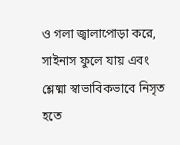ও গলা জ্বালাপোড়া করে, সাইনাস ফুলে যায় এবং শ্লেষ্মা স্বাভাবিকভাবে নিসৃত হতে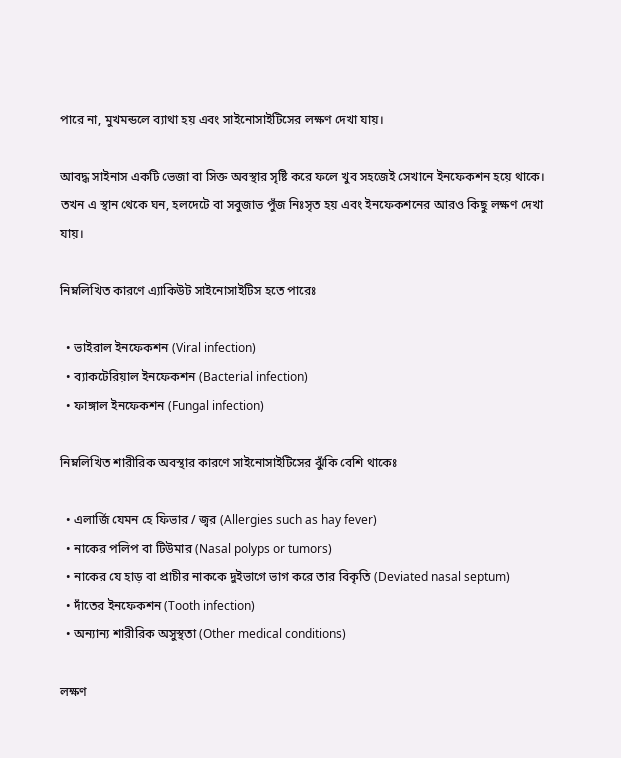পারে না, মুখমন্ডলে ব্যাথা হয় এবং সাইনোসাইটিসের লক্ষণ দেখা যায়।

আবদ্ধ সাইনাস একটি ভেজা বা সিক্ত অবস্থার সৃষ্টি করে ফলে খুব সহজেই সেখানে ইনফেকশন হয়ে থাকে। তখন এ স্থান থেকে ঘন, হলদেটে বা সবুজাভ পুঁজ নিঃসৃত হয় এবং ইনফেকশনের আরও কিছু লক্ষণ দেখা যায়।

নিম্নলিখিত কারণে এ্যাকিউট সাইনোসাইটিস হতে পারেঃ

  • ভাইরাল ইনফেকশন (Viral infection)
  • ব্যাকটেরিয়াল ইনফেকশন (Bacterial infection)
  • ফাঙ্গাল ইনফেকশন (Fungal infection)

নিম্নলিখিত শারীরিক অবস্থার কারণে সাইনোসাইটিসের ঝুঁকি বেশি থাকেঃ

  • এলার্জি যেমন হে ফিভার / জ্বর (Allergies such as hay fever)
  • নাকের পলিপ বা টিউমার (Nasal polyps or tumors)
  • নাকের যে হাড় বা প্রাচীর নাককে দুইভাগে ভাগ করে তার বিকৃতি (Deviated nasal septum)
  • দাঁতের ইনফেকশন (Tooth infection)
  • অন্যান্য শারীরিক অসুস্থতা (Other medical conditions)

লক্ষণ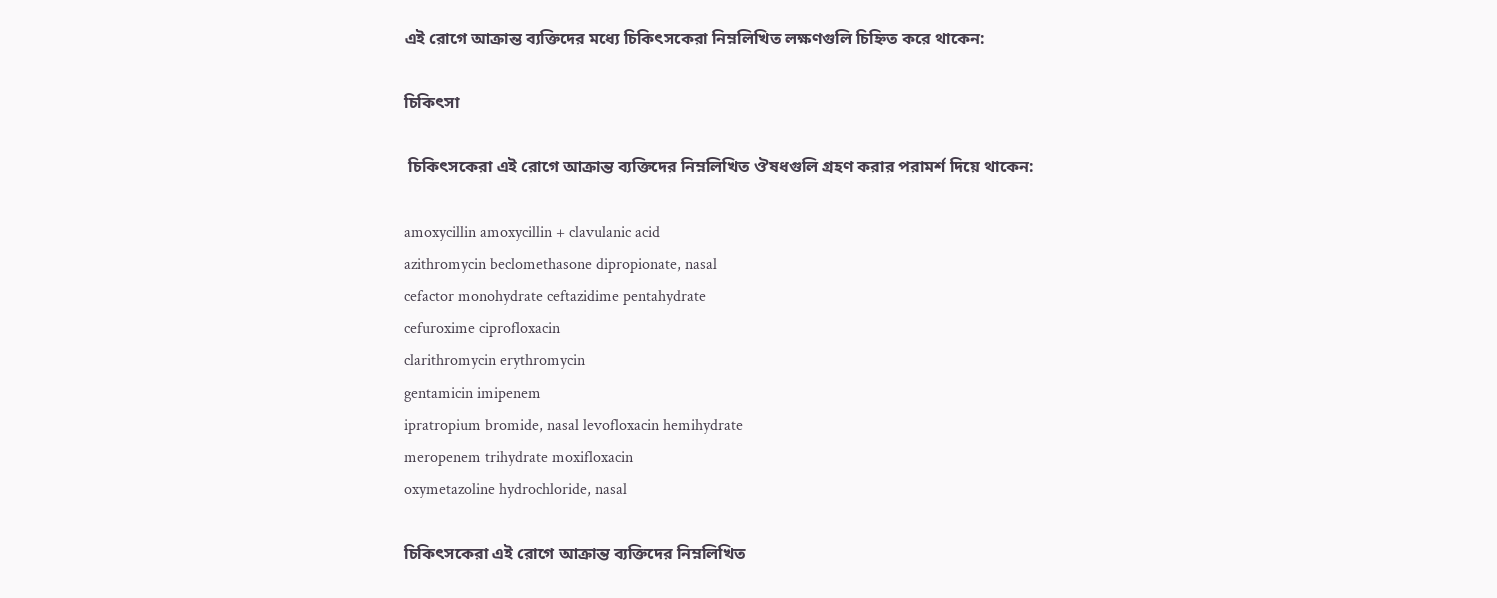এই রোগে আক্রান্ত ব্যক্তিদের মধ্যে চিকিৎসকেরা নিম্নলিখিত লক্ষণগুলি চিহ্নিত করে থাকেন:

চিকিৎসা

 চিকিৎসকেরা এই রোগে আক্রান্ত ব্যক্তিদের নিম্নলিখিত ঔষধগুলি গ্রহণ করার পরামর্শ দিয়ে থাকেন:

amoxycillin amoxycillin + clavulanic acid
azithromycin beclomethasone dipropionate, nasal
cefactor monohydrate ceftazidime pentahydrate
cefuroxime ciprofloxacin
clarithromycin erythromycin
gentamicin imipenem
ipratropium bromide, nasal levofloxacin hemihydrate
meropenem trihydrate moxifloxacin
oxymetazoline hydrochloride, nasal

চিকিৎসকেরা এই রোগে আক্রান্ত ব্যক্তিদের নিম্নলিখিত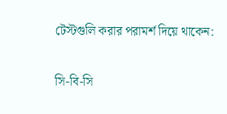টেস্টগুলি করার পরামর্শ দিয়ে থাকেন:

সি-বি-সি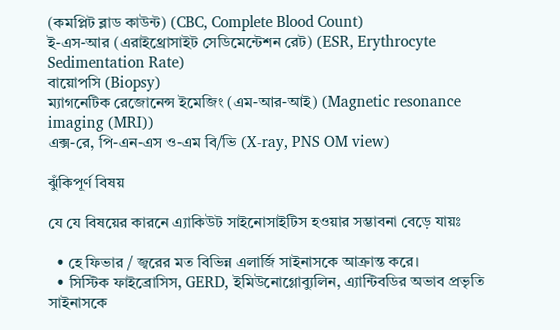(কমপ্লিট ব্লাড কাউন্ট) (CBC, Complete Blood Count)
ই-এস-আর (এরাইথ্রোসাইট সেডিমেন্টেশন রেট) (ESR, Erythrocyte Sedimentation Rate)
বায়োপসি (Biopsy)
ম্যাগনেটিক রেজোনেন্স ইমেজিং (এম-আর-আই) (Magnetic resonance imaging (MRI))
এক্স-রে, পি-এন-এস ও-এম বি/ভি (X-ray, PNS OM view)

ঝুঁকিপূর্ণ বিষয়

যে যে বিষয়ের কারনে এ্যাকিউট সাইনোসাইটিস হওয়ার সম্ভাবনা বেড়ে যায়ঃ

  • হে ফিভার / জ্বরের মত বিভিন্ন এলার্জি সাইনাসকে আক্রান্ত করে।
  • সিস্টিক ফাইব্রোসিস, GERD, ইমিউনোগ্লোব্যুলিন, এ্যান্টিবডির অভাব প্রভৃতি সাইনাসকে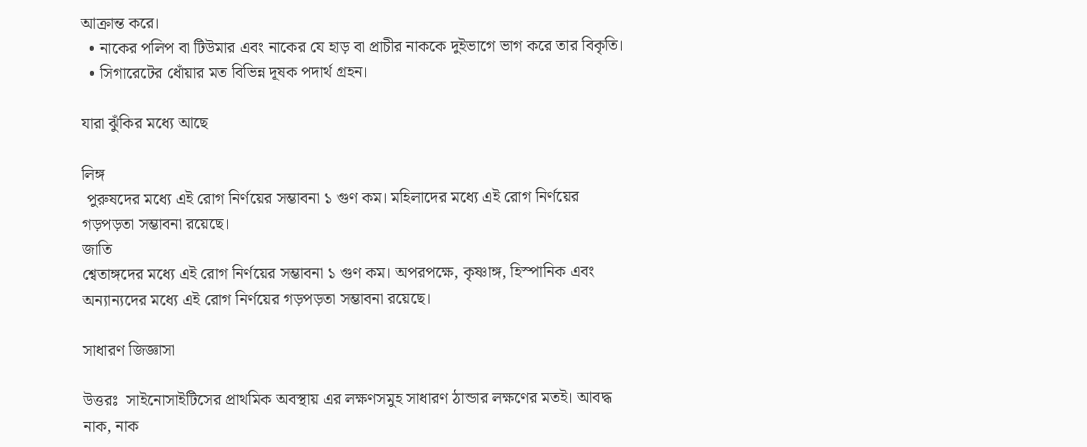আক্রান্ত করে।
  • নাকের পলিপ বা টিউমার এবং নাকের যে হাড় বা প্রাচীর নাককে দুইভাগে ভাগ করে তার বিকৃতি।
  • সিগারেটের ধোঁয়ার মত বিভিন্ন দূষক পদার্থ গ্রহন।

যারা ঝুঁকির মধ্যে আছে

লিঙ্গ
 পুরুষদের মধ্যে এই রোগ নির্ণয়ের সম্ভাবনা ১ গুণ কম। মহিলাদের মধ্যে এই রোগ নির্ণয়ের গড়পড়তা সম্ভাবনা রয়েছে।
জাতি
শ্বেতাঙ্গদের মধ্যে এই রোগ নির্ণয়ের সম্ভাবনা ১ গুণ কম। অপরপক্ষে, কৃষ্ণাঙ্গ, হিস্পানিক এবং অন্যান্যদের মধ্যে এই রোগ নির্ণয়ের গড়পড়তা সম্ভাবনা রয়েছে।

সাধারণ জিজ্ঞাসা

উত্তরঃ  সাইনোসাইটিসের প্রাথমিক অবস্থায় এর লক্ষণসমুহ সাধারণ ঠান্ডার লক্ষণের মতই। আবদ্ধ নাক, নাক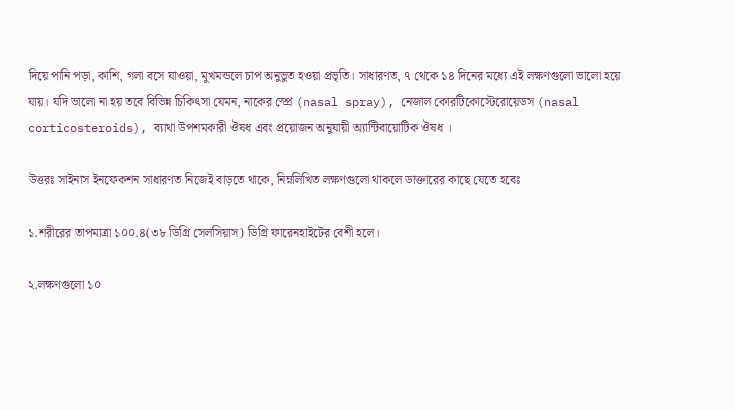দিয়ে পানি পড়া, কাশি, গলা বসে যাওয়া, মুখমন্ডলে চাপ অনুভুত হওয়া প্রভৃতি। সাধারণত, ৭ থেকে ১৪ দিনের মধ্যে এই লক্ষণগুলো ভালো হয়ে যায়। যদি ভালো না হয় তবে বিভিন্ন চিকিৎসা যেমন, নাকের স্প্রে (nasal spray), নেজাল কোরটিকোস্টেরোয়েডস (nasal corticosteroids), ব্যাথা উপশমকারী ঔষধ এবং প্রয়োজন অনুযায়ী অ্যান্টিবায়োটিক ঔষধ ।

উত্তরঃ সাইনাস ইনফেকশন সাধারণত নিজেই বাড়তে থাকে, নিম্নলিখিত লক্ষণগুলো থাকলে ডাক্তারের কাছে যেতে হবেঃ

১.শরীরের তাপমাত্রা ১০০.৪(৩৮ ডিগ্রি সেলসিয়াস) ডিগ্রি ফারেনহাইটের বেশী হলে।

২.লক্ষণগুলো ১০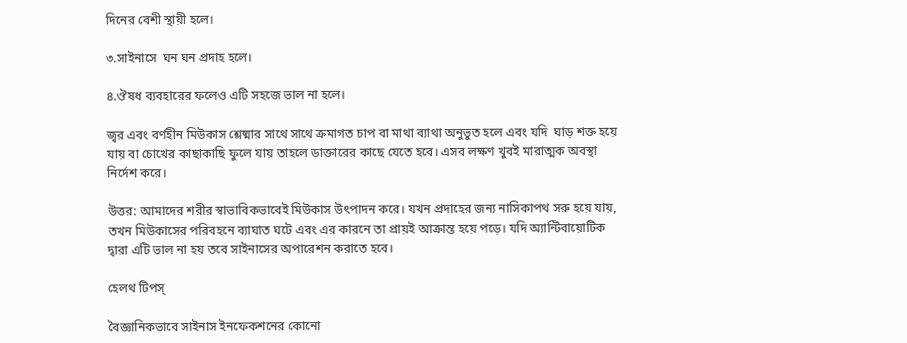দিনের বেশী স্থায়ী হলে।

৩.সাইনাসে  ঘন ঘন প্রদাহ হলে।

৪.ঔষধ ব্যবহারের ফলেও এটি সহজে ভাল না হলে।

জ্বর এবং বর্ণহীন মিউকাস শ্লেষ্মার সাথে সাথে ক্রমাগত চাপ বা মাথা ব্যাথা অনুভুত হলে এবং যদি  ঘাড় শক্ত হয়ে যায় বা চোখের কাছাকাছি ফুলে যায় তাহলে ডাক্তারের কাছে যেতে হবে। এসব লক্ষণ খুবই মারাত্মক অবস্থা নির্দেশ করে।

উত্তর: আমাদের শরীর স্বাভাবিকভাবেই মিউকাস উৎপাদন করে। যখন প্রদাহের জন্য নাসিকাপথ সরু হয়ে যায়, তখন মিউকাসের পরিবহনে ব্যাঘাত ঘটে এবং এর কারনে তা প্রায়ই আক্রান্ত হয়ে পড়ে। যদি অ্যান্টিবায়োটিক দ্বারা এটি ভাল না হয় তবে সাইনাসের অপারেশন করাতে হবে।

হেলথ টিপস্‌

বৈজ্ঞানিকভাবে সাইনাস ইনফেকশনের কোনো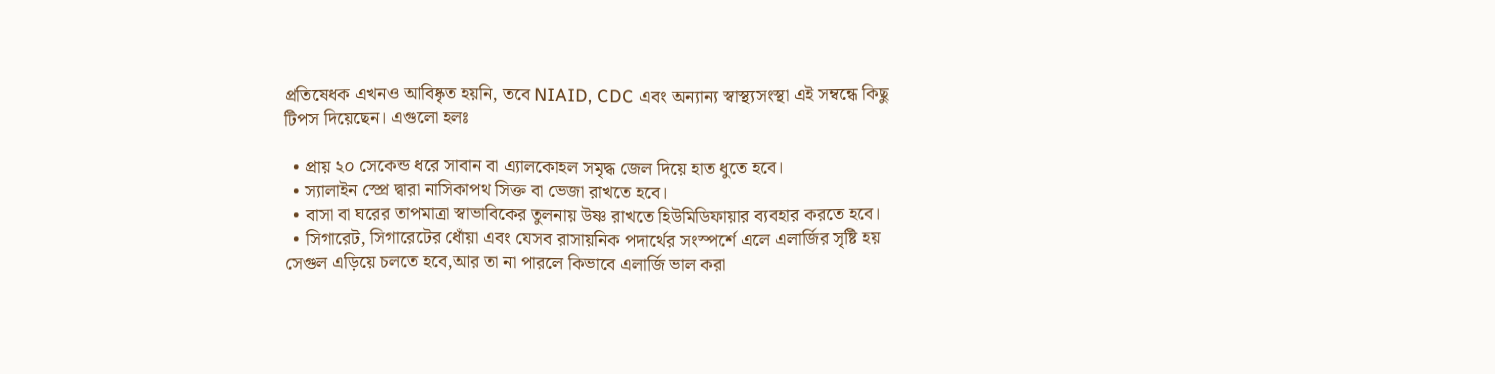প্রতিষেধক এখনও আবিষ্কৃত হয়নি, তবে NIAID, CDC এবং অন্যান্য স্বাস্থ্যসংস্থা এই সম্বন্ধে কিছু টিপস দিয়েছেন। এগুলো হলঃ

  • প্রায় ২০ সেকেন্ড ধরে সাবান বা এ্যালকোহল সমৃদ্ধ জেল দিয়ে হাত ধুতে হবে।
  • স্যালাইন স্প্রে দ্বারা নাসিকাপথ সিক্ত বা ভেজা রাখতে হবে।
  • বাসা বা ঘরের তাপমাত্রা স্বাভাবিকের তুলনায় উষ্ণ রাখতে হিউমিডিফায়ার ব্যবহার করতে হবে।
  • সিগারেট, সিগারেটের ধোঁয়া এবং যেসব রাসায়নিক পদার্থের সংস্পর্শে এলে এলার্জির সৃষ্টি হয় সেগুল এড়িয়ে চলতে হবে,আর তা না পারলে কিভাবে এলার্জি ভাল করা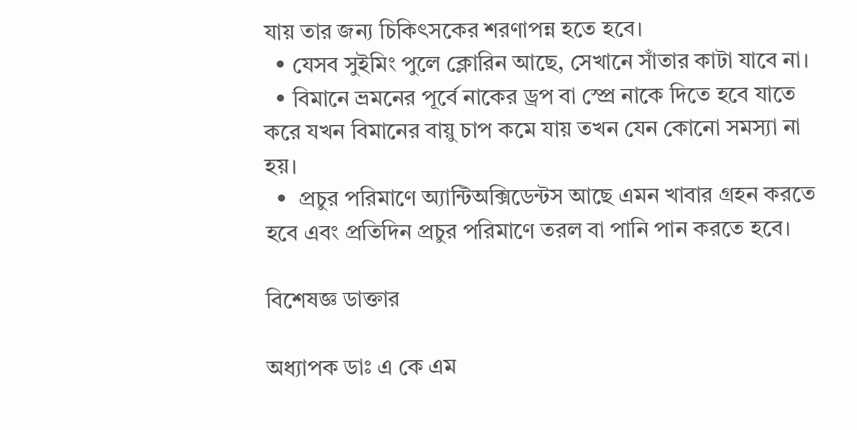যায় তার জন্য চিকিৎসকের শরণাপন্ন হতে হবে।
  • যেসব সুইমিং পুলে ক্লোরিন আছে, সেখানে সাঁতার কাটা যাবে না।
  • বিমানে ভ্রমনের পূর্বে নাকের ড্রপ বা স্প্রে নাকে দিতে হবে যাতে করে যখন বিমানের বায়ু চাপ কমে যায় তখন যেন কোনো সমস্যা না হয়।
  •  প্রচুর পরিমাণে অ্যান্টিঅক্সিডেন্টস আছে এমন খাবার গ্রহন করতে হবে এবং প্রতিদিন প্রচুর পরিমাণে তরল বা পানি পান করতে হবে।

বিশেষজ্ঞ ডাক্তার

অধ্যাপক ডাঃ এ কে এম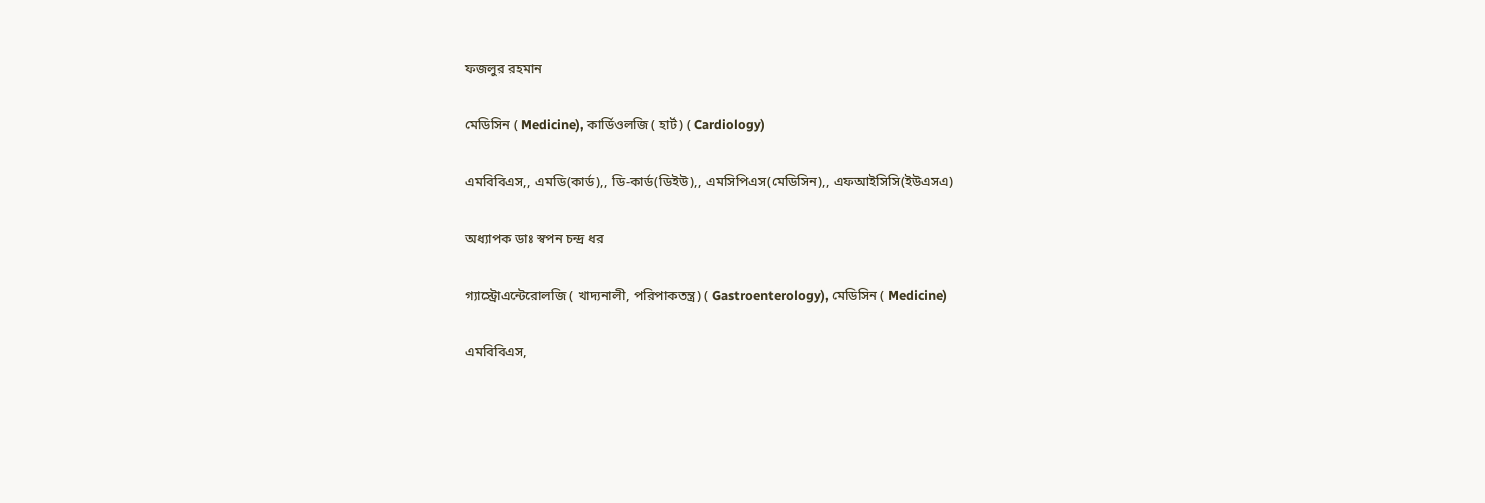ফজলুর রহমান

মেডিসিন ( Medicine), কার্ডিওলজি ( হার্ট) ( Cardiology)

এমবিবিএস,, এমডি(কার্ড),, ডি-কার্ড(ডিইউ),, এমসিপিএস(মেডিসিন),, এফআইসিসি(ইউএসএ)

অধ্যাপক ডাঃ স্বপন চন্দ্র ধর

গ্যাস্ট্রোএন্টেরোলজি ( খাদ্যনালী, পরিপাকতন্ত্র) ( Gastroenterology), মেডিসিন ( Medicine)

এমবিবিএস,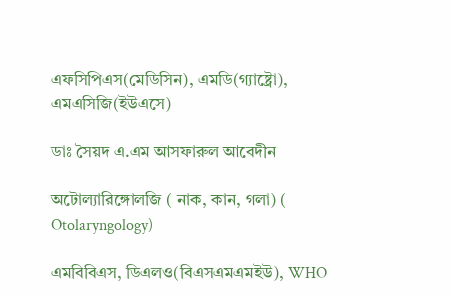এফসিপিএস(মেডিসিন), এমডি(গ্যাষ্ট্রো), এমএসিজি(ইউএসে)

ডাঃ সৈয়দ এ.এম আসফারুল আবেদীন

অটোল্যারিঙ্গোলজি ( নাক, কান, গলা) ( Otolaryngology)

এমবিবিএস, ডিএলও(বিএসএমএমইউ), WHO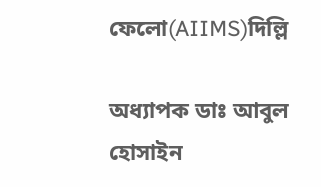ফেলো(AIIMS)দিল্লি

অধ্যাপক ডাঃ আবুল হোসাইন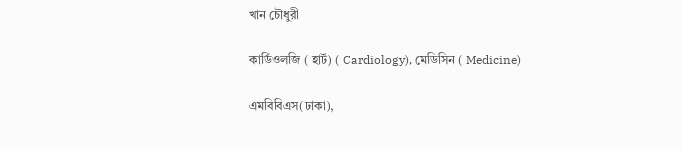খান চৌধুরী

কার্ডিওলজি ( হার্ট) ( Cardiology), মেডিসিন ( Medicine)

এমবিবিএস(ঢাকা),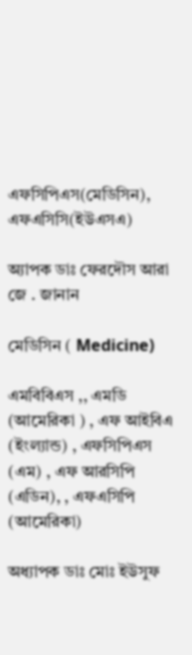এফসিপিএস(মেডিসিন), এফএসিসি(ইউএসএ)

অ্যাপক ডাঃ ফেরদৌস আরা জে . জানান

মেডিসিন ( Medicine)

এমবিবিএস ,, এমডি (আমেরিকা ) , এফ আইবিএ (ইংল্যান্ড) , এফসিপিএস (এম) , এফ আরসিপি (এডিন), , এফএসিপি (আমেরিকা)

অধ্যাপক ডাঃ মোঃ ইউসুফ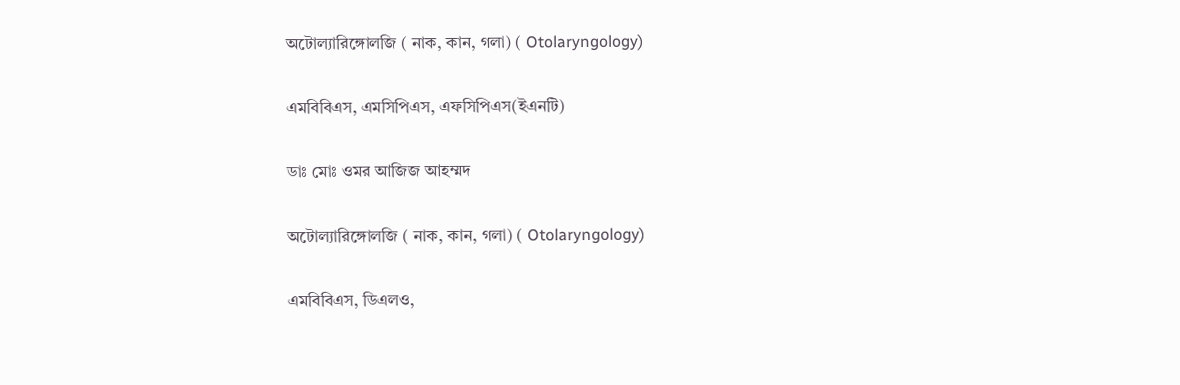অটোল্যারিঙ্গোলজি ( নাক, কান, গলা) ( Otolaryngology)

এমবিবিএস, এমসিপিএস, এফসিপিএস(ইএনটি)

ডাঃ মোঃ ওমর আজিজ আহম্মদ

অটোল্যারিঙ্গোলজি ( নাক, কান, গলা) ( Otolaryngology)

এমবিবিএস, ডিএলও,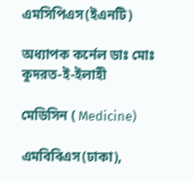এমসিপিএস(ইএনটি)

অধ্যাপক কর্নেল ডাঃ মোঃ কুদরত-ই-ইলাহী

মেডিসিন ( Medicine)

এমবিবিএস(ঢাকা),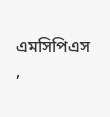এমসিপিএস ,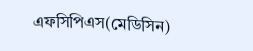এফসিপিএস(মেডিসিন)